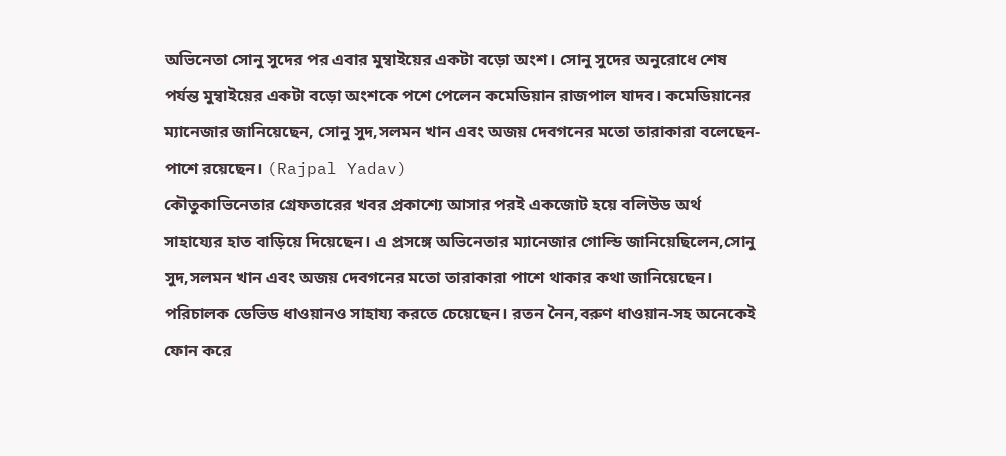অভিনেতা সোনু সুদের পর এবার মুম্বাইয়ের একটা বড়ো অংশ। সোনু সুদের অনুরোধে শেষ পর্যন্ত মুম্বাইয়ের একটা বড়ো অংশকে পশে পেলেন কমেডিয়ান রাজপাল যাদব। কমেডিয়ানের ম্যানেজার জানিয়েছেন, সোনু সুদ,সলমন খান এবং অজয় দেবগনের মতো তারাকারা বলেছেন-পাশে রয়েছেন। (Rajpal Yadav)
কৌতুকাভিনেতার গ্রেফতারের খবর প্রকাশ্যে আসার পরই একজোট হয়ে বলিউড অর্থ সাহায্যের হাত বাড়িয়ে দিয়েছেন। এ প্রসঙ্গে অভিনেতার ম্যানেজার গোল্ডি জানিয়েছিলেন,সোনু সুদ,সলমন খান এবং অজয় দেবগনের মতো তারাকারা পাশে থাকার কথা জানিয়েছেন। পরিচালক ডেভিড ধাওয়ানও সাহায্য করতে চেয়েছেন। রতন নৈন,বরুণ ধাওয়ান-সহ অনেকেই ফোন করে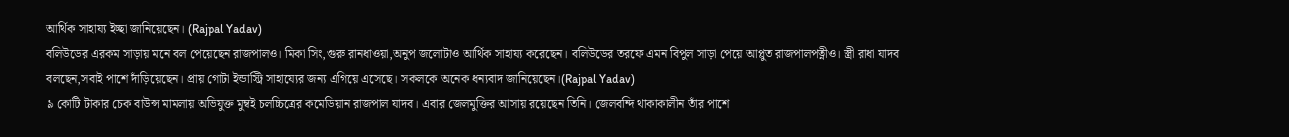আর্থিক সাহায্য ইচ্ছা জানিয়েছেন। (Rajpal Yadav)
বলিউডের এরকম সাড়ায় মনে বল পেয়েছেন রাজপালও। মিকা সিং,গুরু রানধাওয়া,অনুপ জলোটাও আর্থিক সাহায্য করেছেন। বলিউডের তরফে এমন বিপুল সাড়া পেয়ে আপ্লুত রাজপালপত্নীও। স্ত্রী রাধা যাদব বলছেন,সবাই পাশে দাঁড়িয়েছেন। প্রায় গোটা ইন্ডাস্ট্রি সাহায্যের জন্য এগিয়ে এসেছে। সকলকে অনেক ধন্যবাদ জানিয়েছেন।(Rajpal Yadav)
৯ কোটি টাকার চেক বাউন্স মামলায় অভিযুক্ত মুম্বই চলচ্চিত্রের কমেডিয়ান রাজপাল যাদব। এবার জেলমুক্তির আসায় রয়েছেন তিনি। জেলবন্দি থাকাকালীন তাঁর পাশে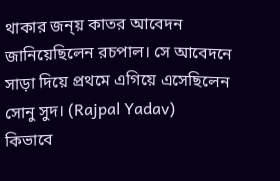থাকার জন্য় কাতর আবেদন জানিয়েছিলেন রচপাল। সে আবেদনে সাড়া দিয়ে প্রথমে এগিয়ে এসেছিলেন সোনু সুদ। (Rajpal Yadav)
কিভাবে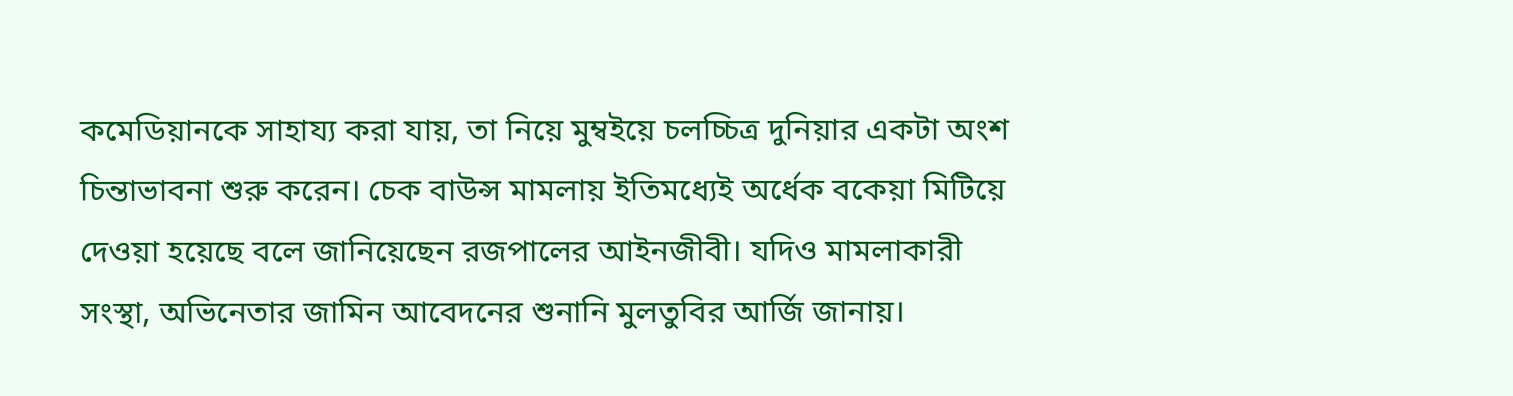কমেডিয়ানকে সাহায্য করা যায়, তা নিয়ে মুম্বইয়ে চলচ্চিত্র দুনিয়ার একটা অংশ চিন্তাভাবনা শুরু করেন। চেক বাউন্স মামলায় ইতিমধ্যেই অর্ধেক বকেয়া মিটিয়ে দেওয়া হয়েছে বলে জানিয়েছেন রজপালের আইনজীবী। যদিও মামলাকারী সংস্থা, অভিনেতার জামিন আবেদনের শুনানি মুলতুবির আর্জি জানায়।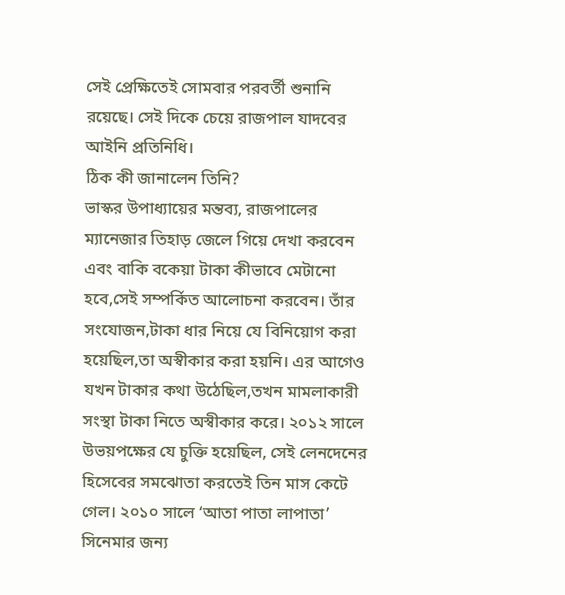সেই প্রেক্ষিতেই সোমবার পরবর্তী শুনানি রয়েছে। সেই দিকে চেয়ে রাজপাল যাদবের আইনি প্রতিনিধি।
ঠিক কী জানালেন তিনি?
ভাস্কর উপাধ্যায়ের মন্তব্য, রাজপালের ম্যানেজার তিহাড় জেলে গিয়ে দেখা করবেন এবং বাকি বকেয়া টাকা কীভাবে মেটানো হবে,সেই সম্পর্কিত আলোচনা করবেন। তাঁর সংযোজন,টাকা ধার নিয়ে যে বিনিয়োগ করা হয়েছিল,তা অস্বীকার করা হয়নি। এর আগেও যখন টাকার কথা উঠেছিল,তখন মামলাকারী সংস্থা টাকা নিতে অস্বীকার করে। ২০১২ সালে উভয়পক্ষের যে চুক্তি হয়েছিল, সেই লেনদেনের হিসেবের সমঝোতা করতেই তিন মাস কেটে গেল। ২০১০ সালে ‘আতা পাতা লাপাতা’ সিনেমার জন্য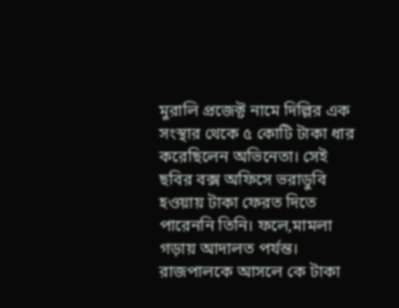মুরালি প্রজেক্ট নামে দিল্লির এক সংস্থার থেকে ৫ কোটি টাকা ধার করেছিলেন অভিনেতা। সেই ছবির বক্স অফিসে ভরাডুবি হওয়ায় টাকা ফেরত দিতে পারেননি তিনি। ফলে,মামলা গড়ায় আদালত পর্যন্ত। রাজপালকে আসলে কে টাকা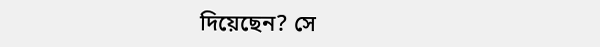দিয়েছেন? সে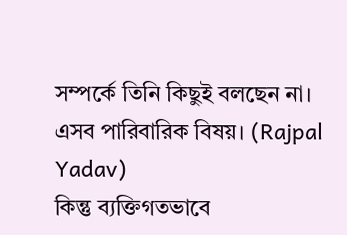সম্পর্কে তিনি কিছুই বলছেন না। এসব পারিবারিক বিষয়। (Rajpal Yadav)
কিন্তু ব্যক্তিগতভাবে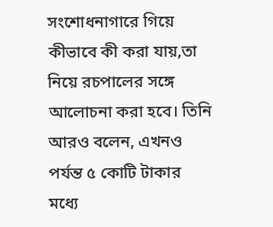সংশোধনাগারে গিয়ে কীভাবে কী করা যায়,তা নিয়ে রচপালের সঙ্গে আলোচনা করা হবে। তিনি আরও বলেন, এখনও পর্যন্ত ৫ কোটি টাকার মধ্যে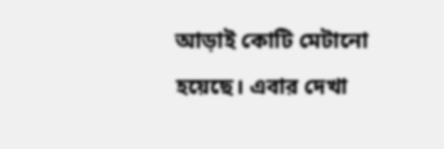আড়াই কোটি মেটানো হয়েছে। এবার দেখা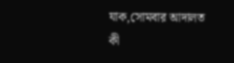যাক,সোমবার আদালত কী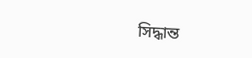সিদ্ধান্ত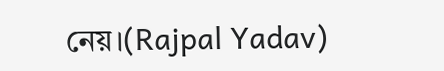নেয়।(Rajpal Yadav)